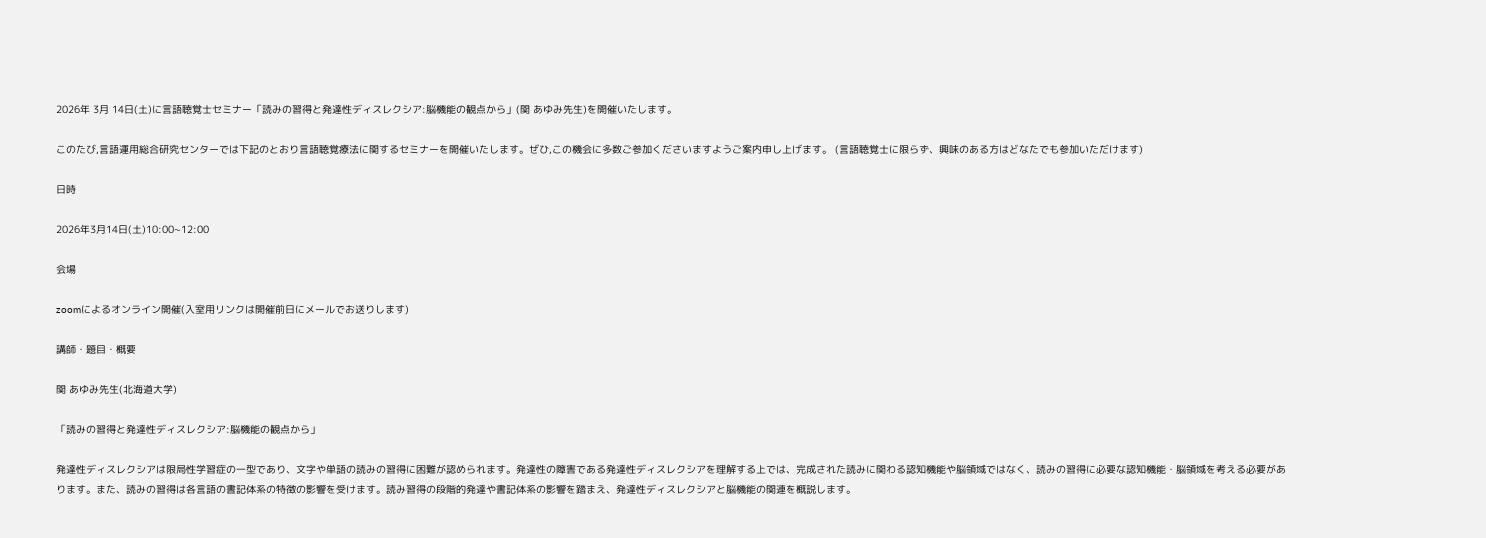2026年 3月 14日(土)に言語聴覚士セミナー「読みの習得と発達性ディスレクシア:脳機能の観点から」(関 あゆみ先生)を開催いたします。

このたび,言語運用総合研究センターでは下記のとおり言語聴覚療法に関するセミナーを開催いたします。ぜひ,この機会に多数ご参加くださいますようご案内申し上げます。 (言語聴覚士に限らず、興味のある方はどなたでも参加いただけます)

日時

2026年3月14日(土)10:00~12:00

会場

zoomによるオンライン開催(入室用リンクは開催前日にメールでお送りします)

講師・題目・概要

関 あゆみ先生(北海道大学)

「読みの習得と発達性ディスレクシア:脳機能の観点から」

発達性ディスレクシアは限局性学習症の一型であり、文字や単語の読みの習得に困難が認められます。発達性の障害である発達性ディスレクシアを理解する上では、完成された読みに関わる認知機能や脳領域ではなく、読みの習得に必要な認知機能・脳領域を考える必要があります。また、読みの習得は各言語の書記体系の特徴の影響を受けます。読み習得の段階的発達や書記体系の影響を踏まえ、発達性ディスレクシアと脳機能の関連を概説します。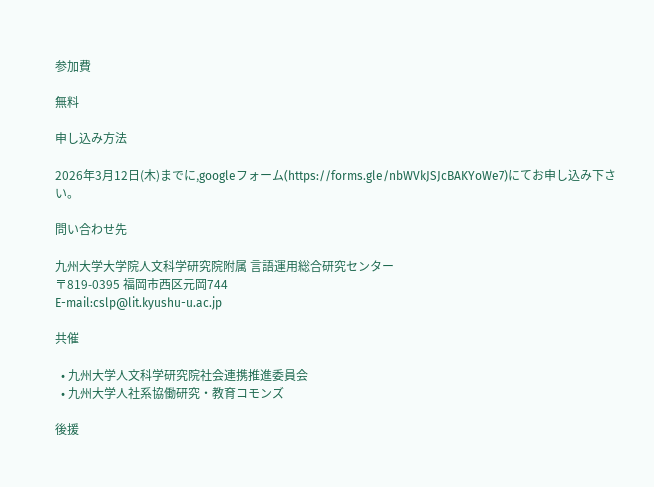参加費

無料

申し込み方法

2026年3月12日(木)までに,googleフォーム(https://forms.gle/nbWVkJSJcBAKYoWe7)にてお申し込み下さい。

問い合わせ先

九州大学大学院人文科学研究院附属 言語運用総合研究センター
〒819-0395 福岡市西区元岡744
E-mail:cslp@lit.kyushu-u.ac.jp

共催

  • 九州大学人文科学研究院社会連携推進委員会
  • 九州大学人社系協働研究・教育コモンズ

後援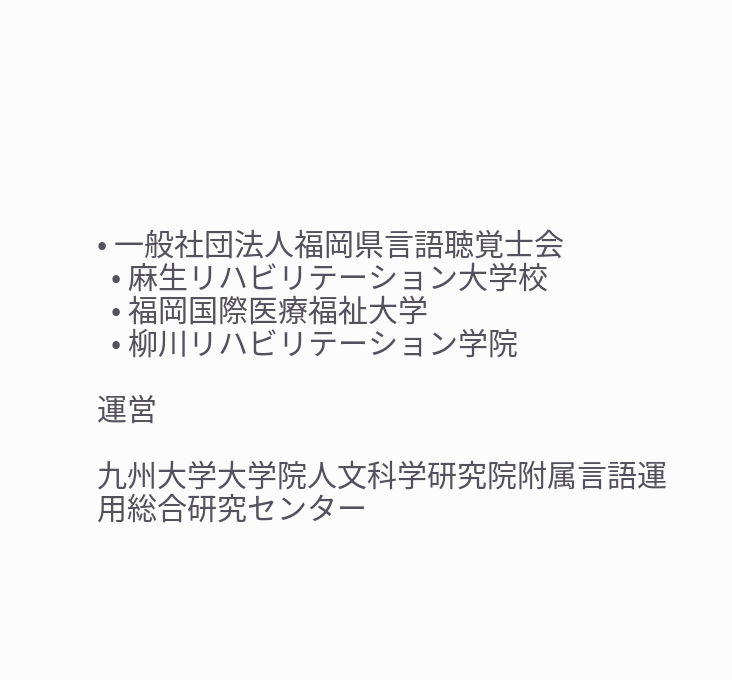• 一般社団法人福岡県言語聴覚士会
  • 麻生リハビリテーション大学校
  • 福岡国際医療福祉大学
  • 柳川リハビリテーション学院

運営

九州大学大学院人文科学研究院附属言語運用総合研究センター